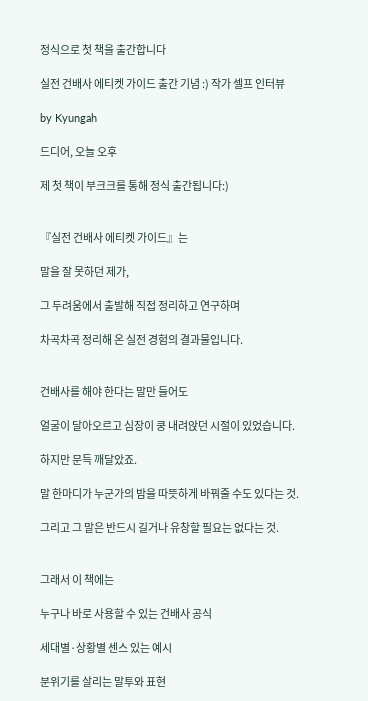정식으로 첫 책을 출간합니다

실전 건배사 에티켓 가이드 출간 기념 :) 작가 셀프 인터뷰

by Kyungah

드디어, 오늘 오후

제 첫 책이 부크크를 통해 정식 출간됩니다:)


『실전 건배사 에티켓 가이드』는

말을 잘 못하던 제가,

그 두려움에서 출발해 직접 정리하고 연구하며

차곡차곡 정리해 온 실전 경험의 결과물입니다.


건배사를 해야 한다는 말만 들어도

얼굴이 달아오르고 심장이 쿵 내려앉던 시절이 있었습니다.

하지만 문득 깨달았죠.

말 한마디가 누군가의 밤을 따뜻하게 바꿔줄 수도 있다는 것.

그리고 그 말은 반드시 길거나 유창할 필요는 없다는 것.


그래서 이 책에는

누구나 바로 사용할 수 있는 건배사 공식

세대별·상황별 센스 있는 예시

분위기를 살리는 말투와 표현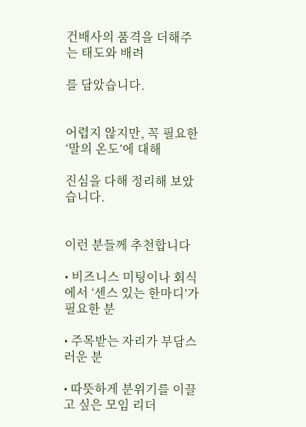건배사의 품격을 더해주는 태도와 배려

를 담았습니다.


어렵지 않지만, 꼭 필요한 ‘말의 온도’에 대해

진심을 다해 정리해 보았습니다.


이런 분들께 추천합니다

• 비즈니스 미팅이나 회식에서 ‘센스 있는 한마디’가 필요한 분

• 주목받는 자리가 부담스러운 분

• 따뜻하게 분위기를 이끌고 싶은 모임 리더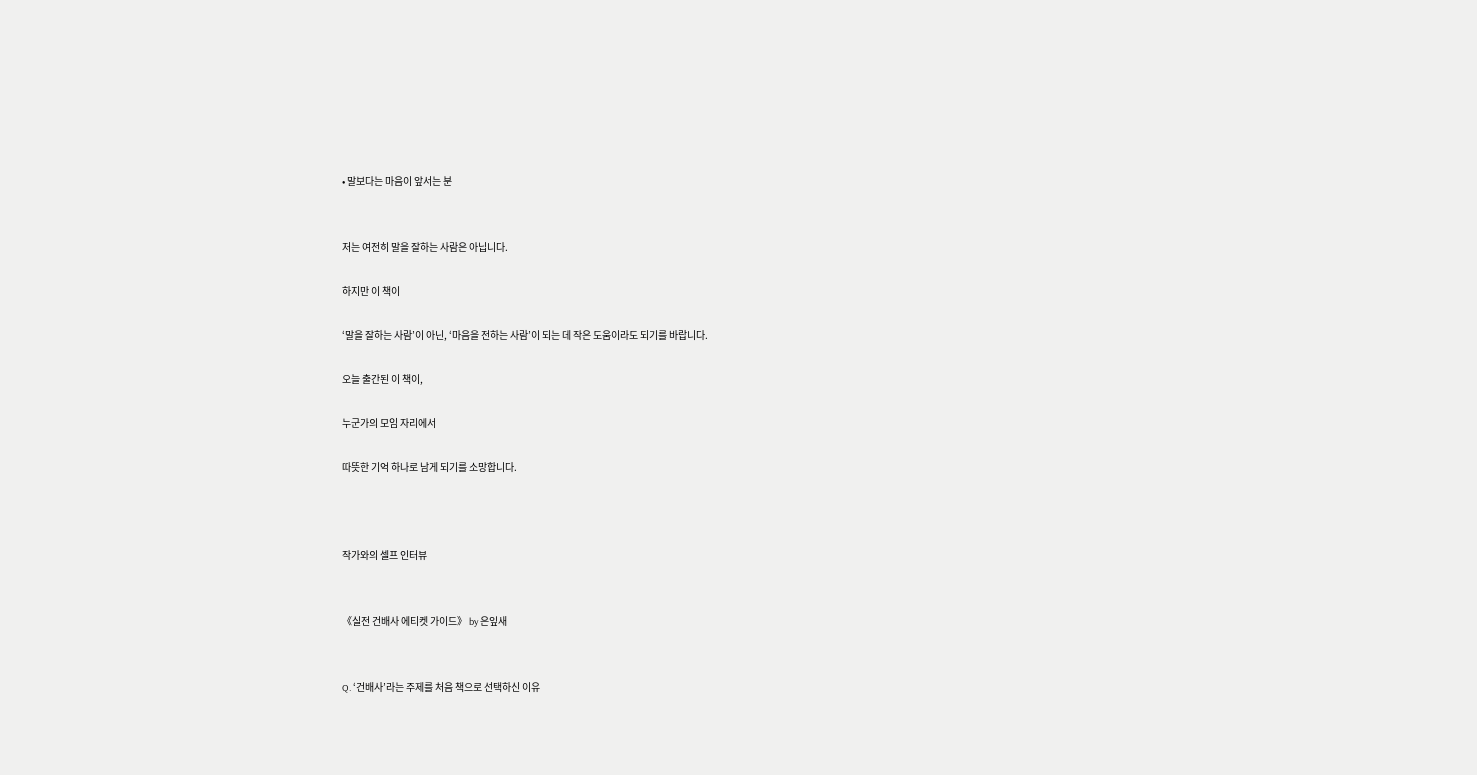• 말보다는 마음이 앞서는 분


저는 여전히 말을 잘하는 사람은 아닙니다.

하지만 이 책이

‘말을 잘하는 사람’이 아닌, ‘마음을 전하는 사람’이 되는 데 작은 도움이라도 되기를 바랍니다.

오늘 출간된 이 책이,

누군가의 모임 자리에서

따뜻한 기억 하나로 남게 되기를 소망합니다.



작가와의 셀프 인터뷰


《실전 건배사 에티켓 가이드》 by 은잎새


Q. ‘건배사’라는 주제를 처음 책으로 선택하신 이유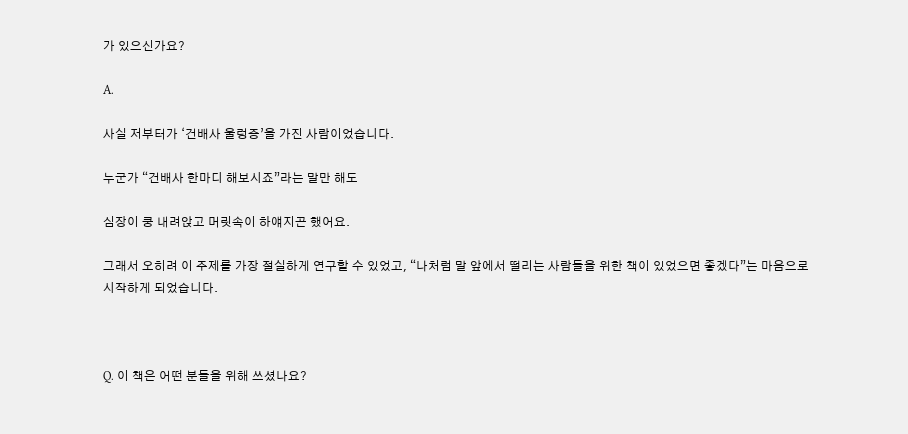가 있으신가요?

A.

사실 저부터가 ‘건배사 울렁증’을 가진 사람이었습니다.

누군가 “건배사 한마디 해보시죠”라는 말만 해도

심장이 쿵 내려앉고 머릿속이 하얘지곤 했어요.

그래서 오히려 이 주제를 가장 절실하게 연구할 수 있었고, “나처럼 말 앞에서 떨리는 사람들을 위한 책이 있었으면 좋겠다”는 마음으로 시작하게 되었습니다.



Q. 이 책은 어떤 분들을 위해 쓰셨나요?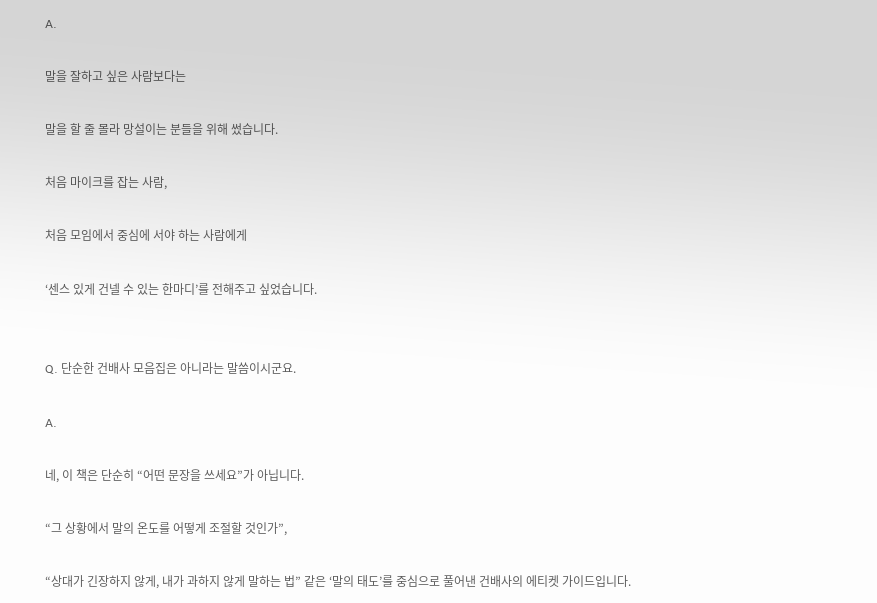A.

말을 잘하고 싶은 사람보다는

말을 할 줄 몰라 망설이는 분들을 위해 썼습니다.

처음 마이크를 잡는 사람,

처음 모임에서 중심에 서야 하는 사람에게

‘센스 있게 건넬 수 있는 한마디’를 전해주고 싶었습니다.


Q. 단순한 건배사 모음집은 아니라는 말씀이시군요.

A.

네, 이 책은 단순히 “어떤 문장을 쓰세요”가 아닙니다.

“그 상황에서 말의 온도를 어떻게 조절할 것인가”,

“상대가 긴장하지 않게, 내가 과하지 않게 말하는 법” 같은 ‘말의 태도’를 중심으로 풀어낸 건배사의 에티켓 가이드입니다.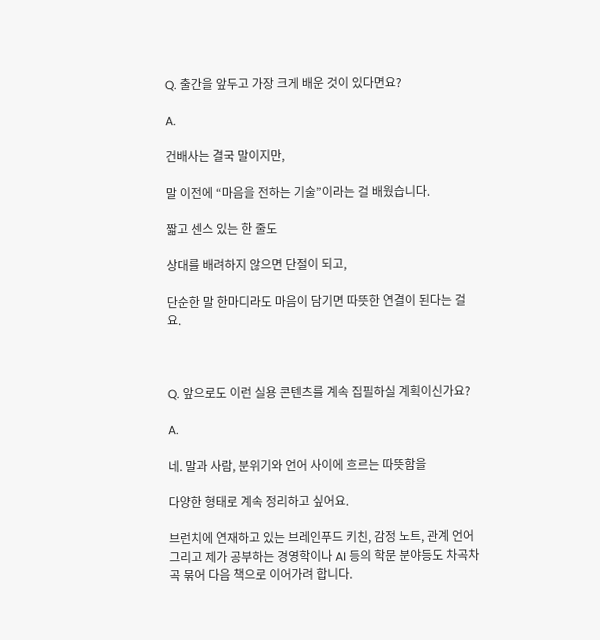Q. 출간을 앞두고 가장 크게 배운 것이 있다면요?

A.

건배사는 결국 말이지만,

말 이전에 “마음을 전하는 기술”이라는 걸 배웠습니다.

짧고 센스 있는 한 줄도

상대를 배려하지 않으면 단절이 되고,

단순한 말 한마디라도 마음이 담기면 따뜻한 연결이 된다는 걸요.



Q. 앞으로도 이런 실용 콘텐츠를 계속 집필하실 계획이신가요?

A.

네. 말과 사람, 분위기와 언어 사이에 흐르는 따뜻함을

다양한 형태로 계속 정리하고 싶어요.

브런치에 연재하고 있는 브레인푸드 키친, 감정 노트, 관계 언어 그리고 제가 공부하는 경영학이나 AI 등의 학문 분야등도 차곡차곡 묶어 다음 책으로 이어가려 합니다.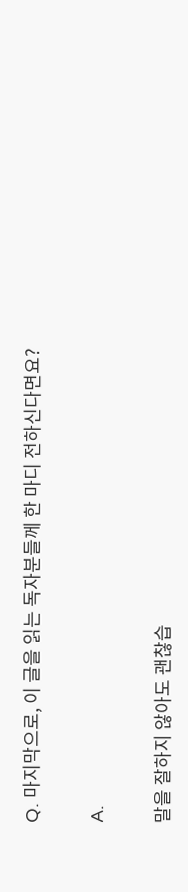Q. 마지막으로, 이 글을 읽는 독자분들께 한 마디 전하신다면요?

A.

말을 잘하지 않아도 괜찮습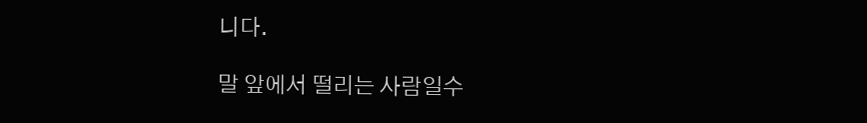니다.

말 앞에서 떨리는 사람일수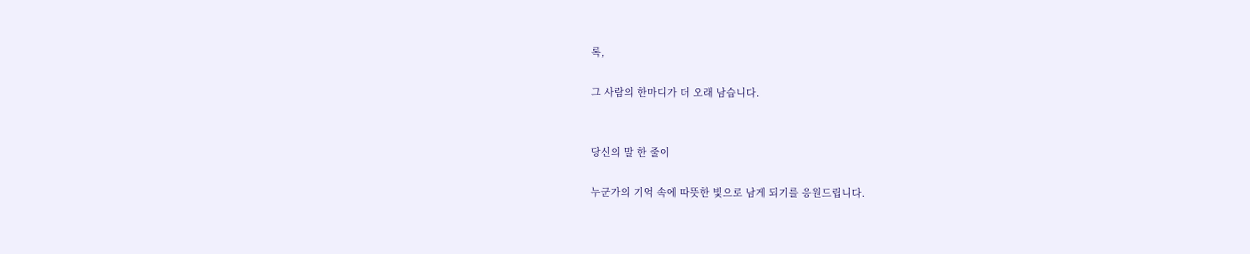록,

그 사람의 한마디가 더 오래 남습니다.


당신의 말 한 줄이

누군가의 기억 속에 따뜻한 빛으로 남게 되기를 응원드립니다.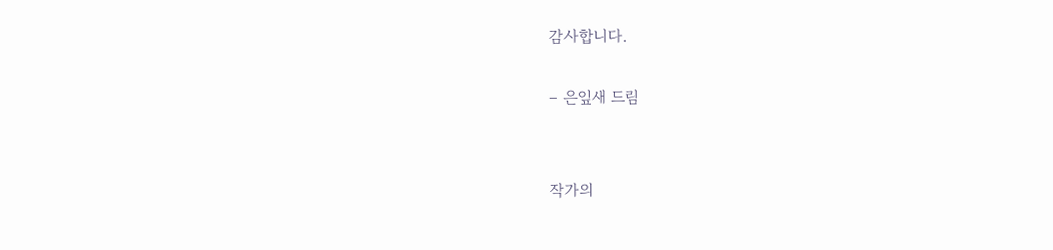감사합니다.

– 은잎새 드림


작가의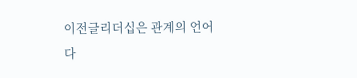이전글리더십은 관계의 언어다